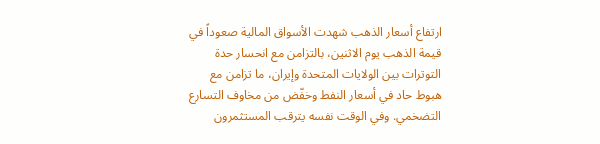ارتفاع أسعار الذهب شهدت الأسواق المالية صعوداً في قيمة الذهب يوم الاثنين، بالتزامن مع انحسار حدة التوترات بين الولايات المتحدة وإيران، ما تزامن مع هبوط حاد في أسعار النفط وخفّض من مخاوف التسارع التضخمي. وفي الوقت نفسه يترقب المستثمرون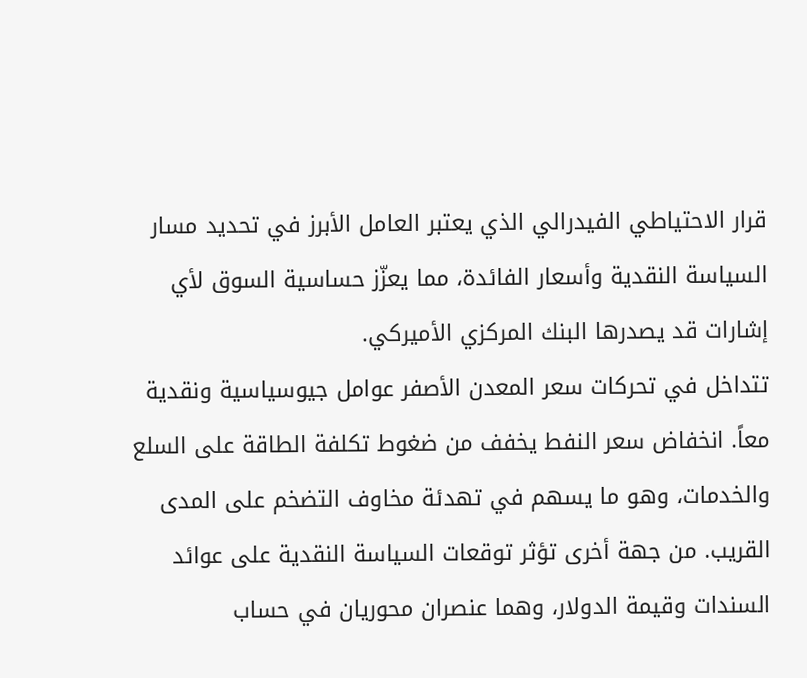قرار الاحتياطي الفيدرالي الذي يعتبر العامل الأبرز في تحديد مسار السياسة النقدية وأسعار الفائدة، مما يعزّز حساسية السوق لأي إشارات قد يصدرها البنك المركزي الأميركي.
تتداخل في تحركات سعر المعدن الأصفر عوامل جيوسياسية ونقدية معاً. انخفاض سعر النفط يخفف من ضغوط تكلفة الطاقة على السلع والخدمات، وهو ما يسهم في تهدئة مخاوف التضخم على المدى القريب. من جهة أخرى تؤثر توقعات السياسة النقدية على عوائد السندات وقيمة الدولار، وهما عنصران محوريان في حساب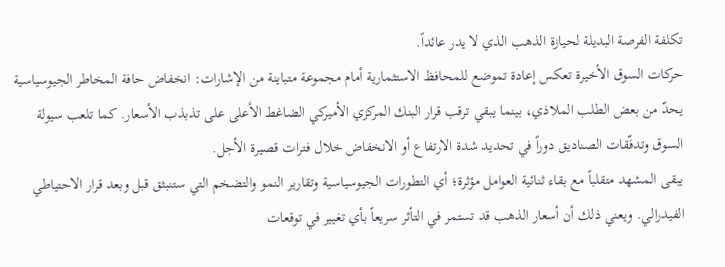تكلفة الفرصة البديلة لحيازة الذهب الذي لا يدر عائداً.
حركات السوق الأخيرة تعكس إعادة تموضع للمحافظ الاستثمارية أمام مجموعة متباينة من الإشارات: انخفاض حافة المخاطر الجيوسياسية يحدّ من بعض الطلب الملاذي، بينما يبقي ترقب قرار البنك المركزي الأميركي الضاغط الأعلى على تذبذب الأسعار. كما تلعب سيولة السوق وتدفّقات الصناديق دوراً في تحديد شدة الارتفاع أو الانخفاض خلال فترات قصيرة الأجل.
يبقى المشهد متقلباً مع بقاء ثنائية العوامل مؤثرة؛ أي التطورات الجيوسياسية وتقارير النمو والتضخم التي ستنبثق قبل وبعد قرار الاحتياطي الفيدرالي. ويعني ذلك أن أسعار الذهب قد تستمر في التأثر سريعاً بأي تغيير في توقعات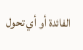الفائدة أو أي تحول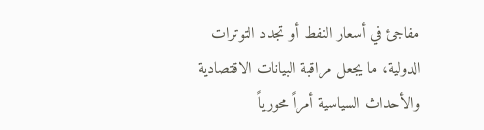مفاجئ في أسعار النفط أو تجدد التوترات الدولية، ما يجعل مراقبة البيانات الاقتصادية والأحداث السياسية أمراً محورياً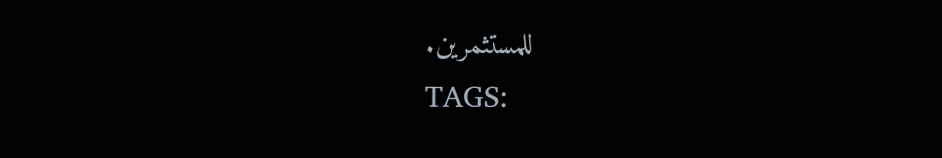للمستثمرين.
TAGS: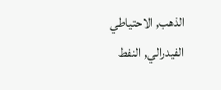الذهب, الاحتياطي الفيدرالي, النفط